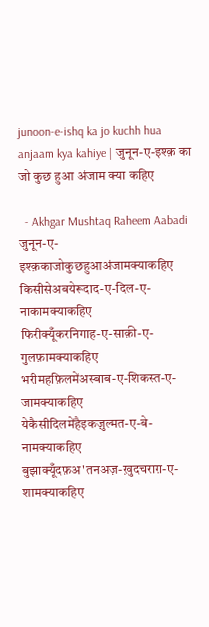junoon-e-ishq ka jo kuchh hua anjaam kya kahiye | जुनून-ए-इश्क़ का जो कुछ हुआ अंजाम क्या कहिए

  - Akhgar Mushtaq Raheem Aabadi
जुनून-ए-इश्क़काजोकुछहुआअंजामक्याकहिए
किसीसेअबयेरूदाद-ए-दिल-ए-नाकामक्याकहिए
फिरीक्यूँकरनिगाह-ए-साक़ी-ए-गुलफ़ामक्याकहिए
भरीमहफ़िलमेंअस्बाब-ए-शिकस्त-ए-जामक्याकहिए
येकैसीदिलमेंहैइकज़ुल्मत-ए-बे-नामक्याकहिए
बुझाक्यूँदफ़अ'तनअज़-ख़ुदचराग़-ए-शामक्याकहिए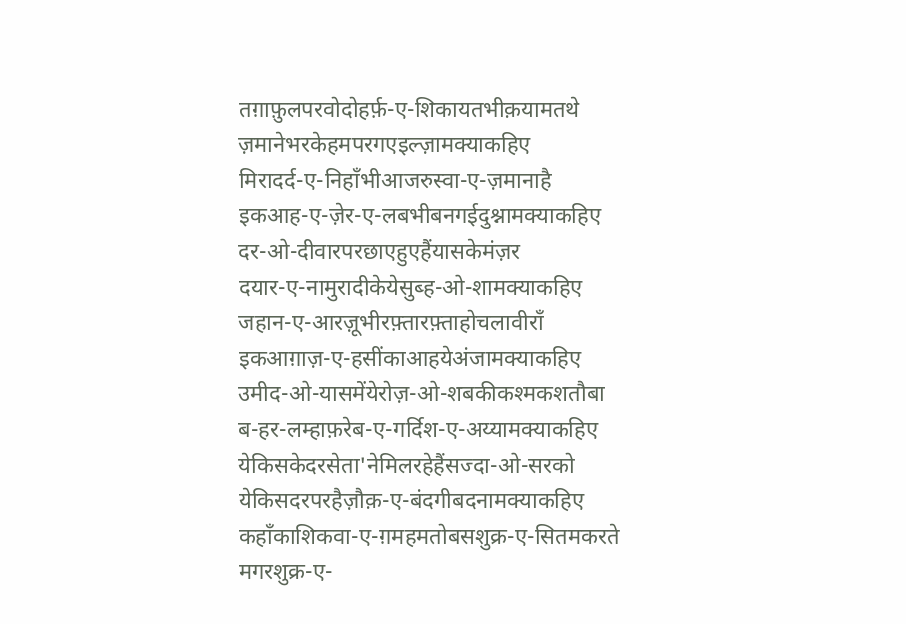तग़ाफ़ुलपरवोदोहर्फ़-ए-शिकायतभीक़यामतथे
ज़मानेभरकेहमपरगएइल्ज़ामक्याकहिए
मिरादर्द-ए-निहाँभीआजरुस्वा-ए-ज़मानाहै
इकआह-ए-ज़ेर-ए-लबभीबनगईदुश्नामक्याकहिए
दर-ओ-दीवारपरछाएहुएहैंयासकेमंज़र
दयार-ए-नामुरादीकेयेसुब्ह-ओ-शामक्याकहिए
जहान-ए-आरज़ूभीरफ़्तारफ़्ताहोचलावीराँ
इकआग़ाज़-ए-हसींकाआहयेअंजामक्याकहिए
उमीद-ओ-यासमेंयेरोज़-ओ-शबकीकश्मकशतौबा
ब-हर-लम्हाफ़रेब-ए-गर्दिश-ए-अय्यामक्याकहिए
येकिसकेदरसेता'नेमिलरहेहैंसज्दा-ओ-सरको
येकिसदरपरहैज़ौक़-ए-बंदगीबदनामक्याकहिए
कहाँकाशिकवा-ए-ग़महमतोबसशुक्र-ए-सितमकरते
मगरशुक्र-ए-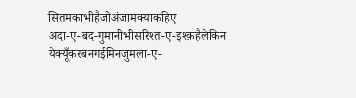सितमकाभीहैजोअंजामक्याकहिए
अदा-ए-बद-गुमानीभीसरिश्त-ए-इश्क़हैलेकिन
येक्यूँकरबनगईमिनजुमला-ए-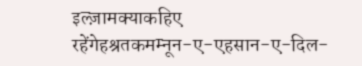इल्ज़ामक्याकहिए
रहेंगेहश्रतकमम्नून-ए-एहसान-ए-दिल-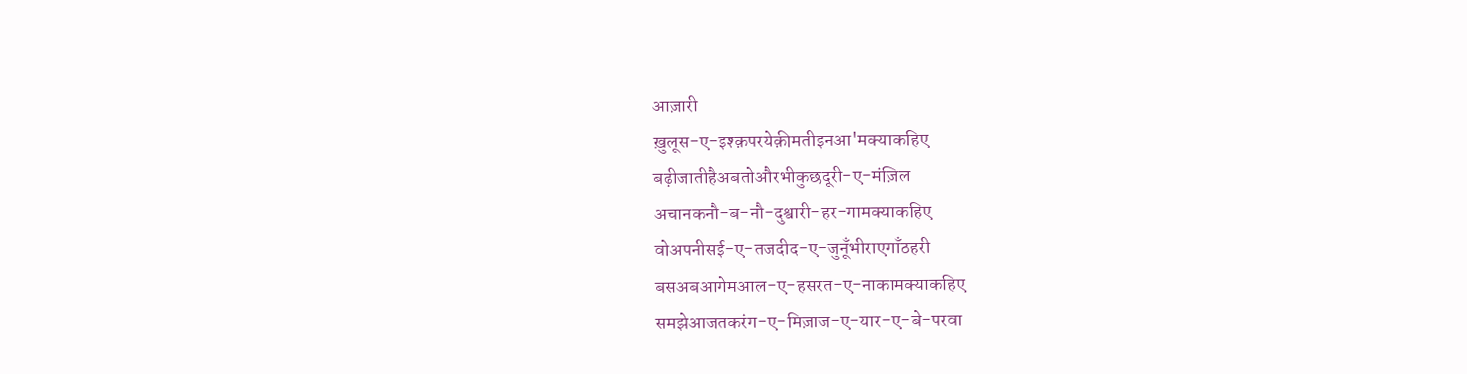आज़ारी
ख़ुलूस-ए-इश्क़परयेक़ीमतीइनआ'मक्याकहिए
बढ़ीजातीहैअबतोऔरभीकुछदूरी-ए-मंज़िल
अचानकनौ-ब-नौ-दुश्वारी-हर-गामक्याकहिए
वोअपनीसई-ए-तजदीद-ए-जुनूँभीराएगाँठहरी
बसअबआगेमआल-ए-हसरत-ए-नाकामक्याकहिए
समझेआजतकरंग-ए-मिज़ाज-ए-यार-ए-बे-परवा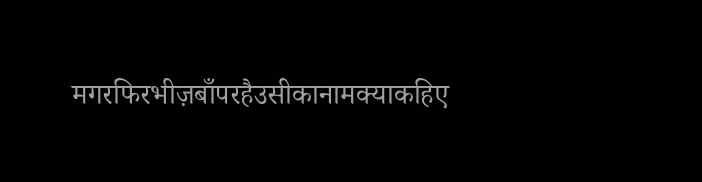मगरफिरभीज़बाँपरहैउसीकानामक्याकहिए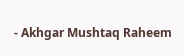- Akhgar Mushtaq Raheem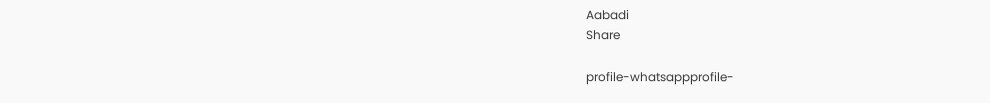Aabadi
Share

profile-whatsappprofile-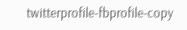twitterprofile-fbprofile-copy